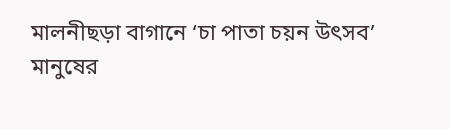মালনীছড়া বাগানে ‘চা পাতা চয়ন উৎসব’
মানুষের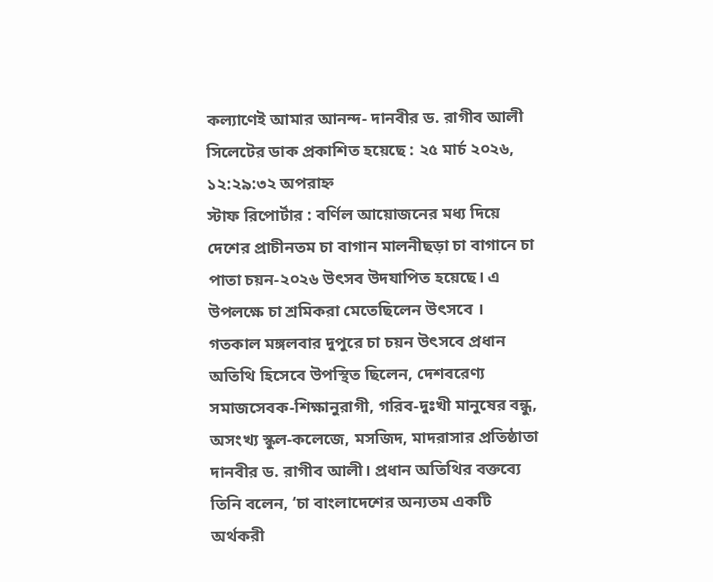কল্যাণেই আমার আনন্দ- দানবীর ড. রাগীব আলী
সিলেটের ডাক প্রকাশিত হয়েছে : ২৫ মার্চ ২০২৬, ১২:২৯:৩২ অপরাহ্ন
স্টাফ রিপোর্টার : বর্ণিল আয়োজনের মধ্য দিয়ে দেশের প্রাচীনতম চা বাগান মালনীছড়া চা বাগানে চা পাতা চয়ন-২০২৬ উৎসব উদযাপিত হয়েছে। এ উপলক্ষে চা শ্রমিকরা মেতেছিলেন উৎসবে । গতকাল মঙ্গলবার দুপুরে চা চয়ন উৎসবে প্রধান অতিথি হিসেবে উপস্থিত ছিলেন, দেশবরেণ্য সমাজসেবক-শিক্ষানুরাগী, গরিব-দুঃখী মানুষের বন্ধু, অসংখ্য স্কুল-কলেজে, মসজিদ, মাদরাসার প্রতিষ্ঠাতা দানবীর ড. রাগীব আলী। প্রধান অতিথির বক্তব্যে তিনি বলেন, ‘চা বাংলাদেশের অন্যতম একটি অর্থকরী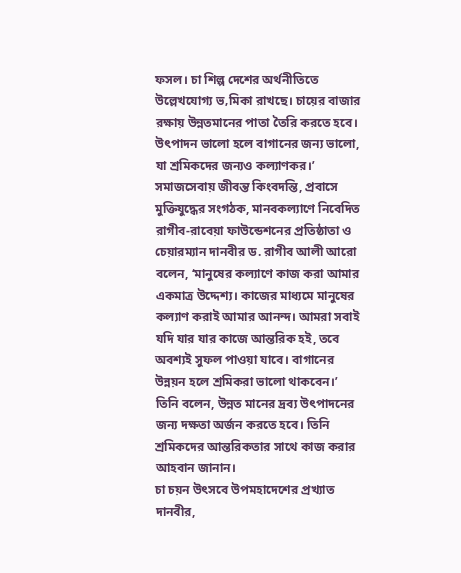ফসল। চা শিল্প দেশের অর্থনীতিতে উল্লেখযোগ্য ভ‚মিকা রাখছে। চায়ের বাজার রক্ষায় উন্নতমানের পাতা তৈরি করতে হবে। উৎপাদন ভালো হলে বাগানের জন্য ভালো, যা শ্রমিকদের জন্যও কল্যাণকর।’
সমাজসেবায় জীবন্ত কিংবদন্তি, প্রবাসে মুক্তিযুদ্ধের সংগঠক, মানবকল্যাণে নিবেদিত রাগীব-রাবেয়া ফাউন্ডেশনের প্রতিষ্ঠাতা ও চেয়ারম্যান দানবীর ড. রাগীব আলী আরো বলেন, ‘মানুষের কল্যাণে কাজ করা আমার একমাত্র উদ্দেশ্য। কাজের মাধ্যমে মানুষের কল্যাণ করাই আমার আনন্দ। আমরা সবাই যদি যার যার কাজে আন্তরিক হই, তবে অবশ্যই সুফল পাওয়া যাবে। বাগানের উন্নয়ন হলে শ্রমিকরা ভালো থাকবেন।’ তিনি বলেন, উন্নত মানের দ্রব্য উৎপাদনের জন্য দক্ষতা অর্জন করতে হবে। তিনি শ্রমিকদের আন্তরিকতার সাথে কাজ করার আহবান জানান।
চা চয়ন উৎসবে উপমহাদেশের প্রখ্যাত দানবীর,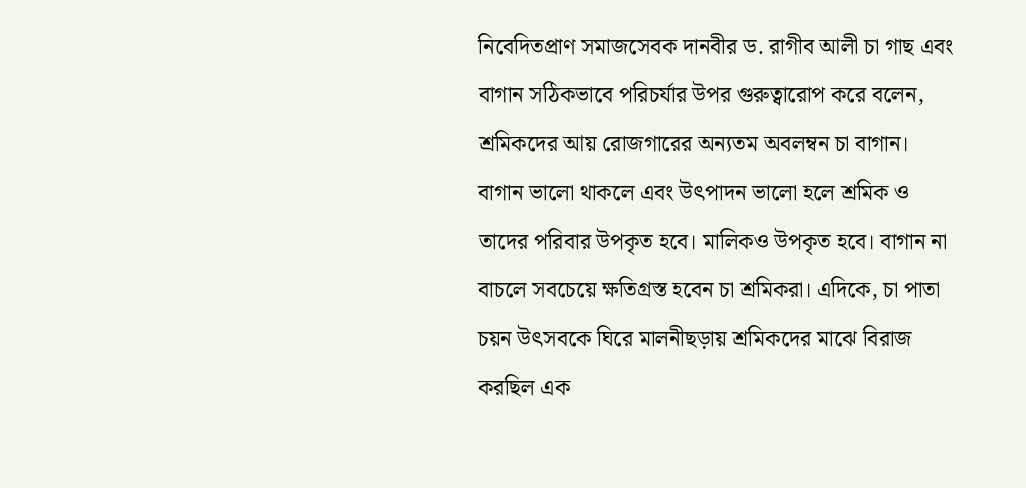নিবেদিতপ্রাণ সমাজসেবক দানবীর ড. রাগীব আলী চা গাছ এবং বাগান সঠিকভাবে পরিচর্যার উপর গুরুত্বারোপ করে বলেন, শ্রমিকদের আয় রোজগারের অন্যতম অবলম্বন চা বাগান। বাগান ভালো থাকলে এবং উৎপাদন ভালো হলে শ্রমিক ও তাদের পরিবার উপকৃত হবে। মালিকও উপকৃত হবে। বাগান না বাচলে সবচেয়ে ক্ষতিগ্রস্ত হবেন চা শ্রমিকরা। এদিকে, চা পাতা চয়ন উৎসবকে ঘিরে মালনীছড়ায় শ্রমিকদের মাঝে বিরাজ করছিল এক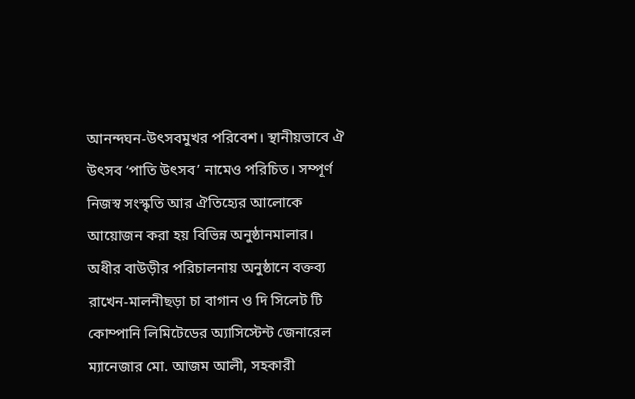আনন্দঘন-উৎসবমুখর পরিবেশ। স্থানীয়ভাবে ঐ উৎসব ‘পাতি উৎসব’ নামেও পরিচিত। সম্পূর্ণ নিজস্ব সংস্কৃতি আর ঐতিহ্যের আলোকে আয়োজন করা হয় বিভিন্ন অনুষ্ঠানমালার।
অধীর বাউড়ীর পরিচালনায় অনুষ্ঠানে বক্তব্য রাখেন-মালনীছড়া চা বাগান ও দি সিলেট টি কোম্পানি লিমিটেডের অ্যাসিস্টেন্ট জেনারেল ম্যানেজার মো. আজম আলী, সহকারী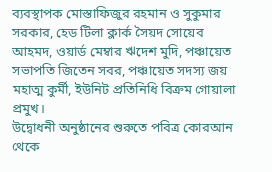ব্যবস্থাপক মোস্তাফিজুর রহমান ও সুকুমার সরকার, হেড টিলা ক্লার্ক সৈয়দ সোয়েব আহমদ, ওয়ার্ড মেম্বার ঋদেশ মুদি, পঞ্চায়েত সভাপতি জিতেন সবর, পঞ্চায়েত সদস্য জয় মহাত্ম কুর্মী, ইউনিট প্রতিনিধি বিক্রম গোয়ালা প্রমুখ।
উদ্বোধনী অনুষ্ঠানের শুরুতে পবিত্র কোরআন থেকে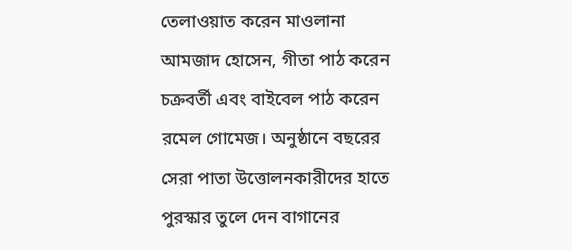তেলাওয়াত করেন মাওলানা আমজাদ হোসেন, গীতা পাঠ করেন চক্রবর্তী এবং বাইবেল পাঠ করেন রমেল গোমেজ। অনুষ্ঠানে বছরের সেরা পাতা উত্তোলনকারীদের হাতে পুরস্কার তুলে দেন বাগানের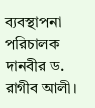ব্যবস্থাপনা পরিচালক দানবীর ড. রাগীব আলী।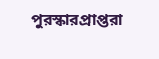পুরস্কারপ্রাপ্তরা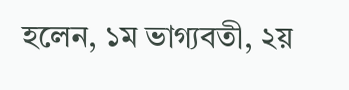হলেন, ১ম ভাগ্যবতী, ২য়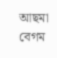আছমা বেগম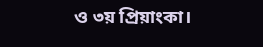ও ৩য় প্রিয়াংকা।